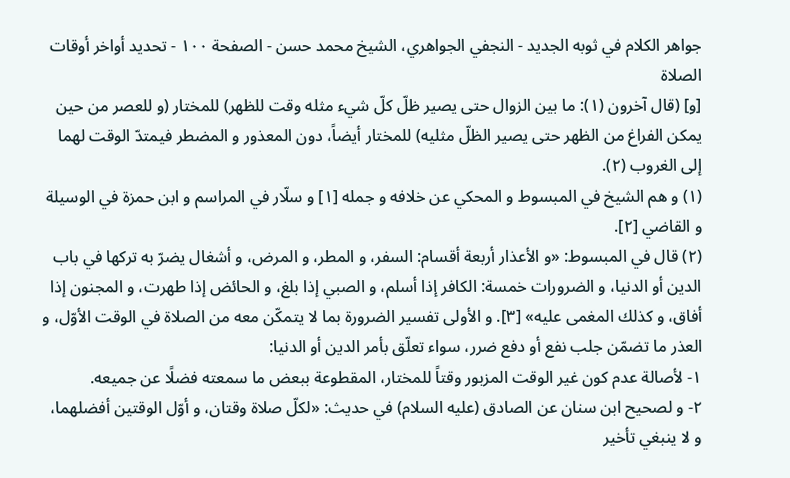جواهر الكلام في ثوبه الجديد - النجفي الجواهري، الشيخ محمد حسن - الصفحة ١٠٠ - تحديد أواخر أوقات الصلاة
[و] (قال آخرون (١): ما بين الزوال حتى يصير ظلّ كلّ شيء مثله وقت للظهر) للمختار (و للعصر من حين يمكن الفراغ من الظهر حتى يصير الظلّ مثليه) للمختار أيضاً، دون المعذور و المضطر فيمتدّ الوقت لهما إلى الغروب (٢).
(١) و هم الشيخ في المبسوط و المحكي عن خلافه و جمله [١] و سلّار في المراسم و ابن حمزة في الوسيلة و القاضي [٢].
(٢) قال في المبسوط: «و الأعذار أربعة أقسام: السفر، و المطر، و المرض، و أشغال يضرّ به تركها في باب الدين أو الدنيا، و الضرورات خمسة: الكافر إذا أسلم، و الصبي إذا بلغ، و الحائض إذا طهرت، و المجنون إذا أفاق، و كذلك المغمى عليه» [٣]. و الأولى تفسير الضرورة بما لا يتمكّن معه من الصلاة في الوقت الأوّل، و العذر ما تضمّن جلب نفع أو دفع ضرر، سواء تعلّق بأمر الدين أو الدنيا:
١- لأصالة عدم كون غير الوقت المزبور وقتاً للمختار، المقطوعة ببعض ما سمعته فضلًا عن جميعه.
٢- و لصحيح ابن سنان عن الصادق (عليه السلام) في حديث: «لكلّ صلاة وقتان، و أوّل الوقتين أفضلهما، و لا ينبغي تأخير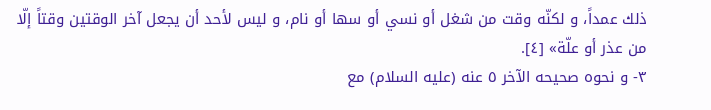ذلك عمداً، و لكنّه وقت من شغل أو نسي أو سها أو نام، و ليس لأحد أن يجعل آخر الوقتين وقتاً إلّا من عذر أو علّة» [٤].
٣- و نحوه صحيحه الآخر ٥ عنه (عليه السلام) مع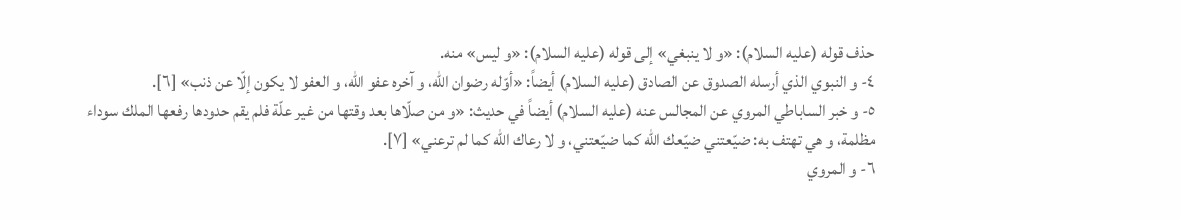حذف قوله (عليه السلام): «و لا ينبغي» إلى قوله (عليه السلام): «و ليس» منه.
٤- و النبوي الذي أرسله الصدوق عن الصادق (عليه السلام) أيضاً: «أوّله رضوان اللّٰه، و آخره عفو اللّٰه، و العفو لا يكون إلّا عن ذنب» [٦].
٥- و خبر الساباطي المروي عن المجالس عنه (عليه السلام) أيضاً في حديث: «و من صلّاها بعد وقتها من غير علّة فلم يقم حدودها رفعها الملك سوداء مظلمة، و هي تهتف به: ضيّعتني ضيّعك اللّٰه كما ضيّعتني، و لا رعاك اللّٰه كما لم ترعني» [٧].
٦- و المروي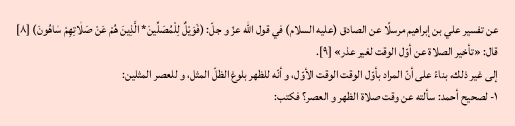عن تفسير علي بن إبراهيم مرسلًا عن الصادق (عليه السلام) في قول اللّٰه عزّ و جلّ: (فَوَيْلٌ لِلْمُصَلِّينَ* الَّذِينَ هُمْ عَنْ صَلٰاتِهِمْ سٰاهُونَ) [٨] قال: «تأخير الصلاة عن أوّل الوقت لغير عذر» [٩].
إلى غير ذلك، بناءً على أنّ المراد بأوّل الوقت الوقت الأوّل، و أنّه للظهر بلوغ الظلّ المثل، و للعصر المثلين:
١- لصحيح أحمد: سألته عن وقت صلاة الظهر و العصر؟ فكتب: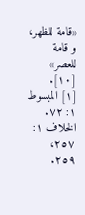«قامة للظهر، و قامة للعصر» [١٠].
[١] المبسوط ١: ٧٢. الخلاف ١: ٢٥٧، ٢٥٩.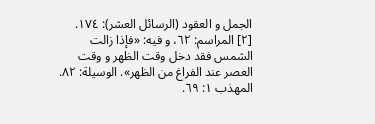الجمل و العقود (الرسائل العشر): ١٧٤.
[٢] المراسم: ٦٢، و فيه: «فإذا زالت الشمس فقد دخل وقت الظهر و وقت العصر عند الفراغ من الظهر». الوسيلة: ٨٢. المهذب ١: ٦٩.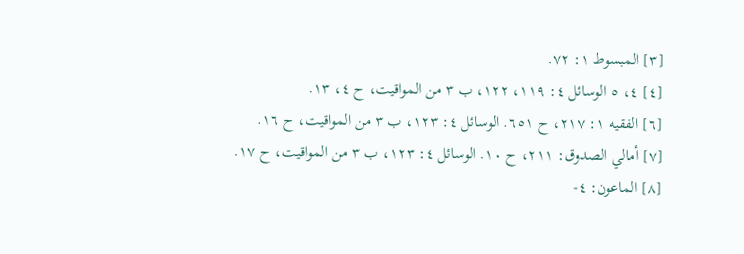[٣] المبسوط ١: ٧٢.
[٤] ٤، ٥ الوسائل ٤: ١١٩، ١٢٢، ب ٣ من المواقيت، ح ٤، ١٣.
[٦] الفقيه ١: ٢١٧، ح ٦٥١. الوسائل ٤: ١٢٣، ب ٣ من المواقيت، ح ١٦.
[٧] أمالي الصدوق: ٢١١، ح ١٠. الوسائل ٤: ١٢٣، ب ٣ من المواقيت، ح ١٧.
[٨] الماعون: ٤-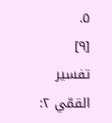٥.
[٩] تفسير القمّي ٢: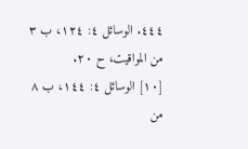٤٤٤. الوسائل ٤: ١٢٤، ب ٣ من المواقيت، ح ٢٠.
[١٠] الوسائل ٤: ١٤٤، ب ٨ من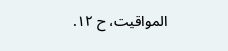المواقيت، ح ١٢.